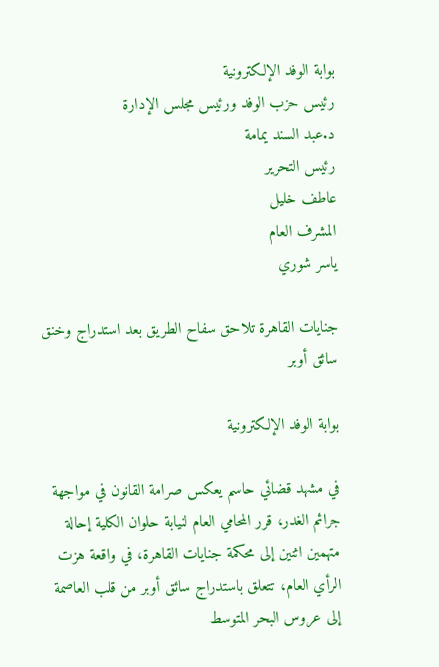بوابة الوفد الإلكترونية
رئيس حزب الوفد ورئيس مجلس الإدارة
د.عبد السند يمامة
رئيس التحرير
عاطف خليل
المشرف العام
ياسر شوري

جنايات القاهرة تلاحق سفاح الطريق بعد استدراج وخنق سائق أوبر

بوابة الوفد الإلكترونية

في مشهد قضائي حاسم يعكس صرامة القانون في مواجهة جرائم الغدر، قرر المحامي العام لنيابة حلوان الكلية إحالة متهمين اثنين إلى محكمة جنايات القاهرة، في واقعة هزت الرأي العام، تتعلق باستدراج سائق أوبر من قلب العاصمة إلى عروس البحر المتوسط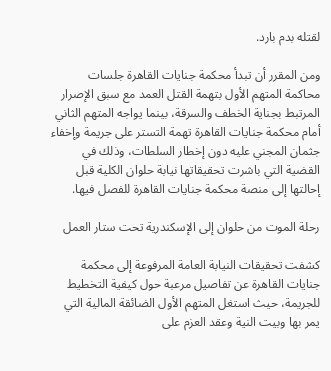لقتله بدم بارد.

ومن المقرر أن تبدأ محكمة جنايات القاهرة جلسات محاكمة المتهم الأول بتهمة القتل العمد مع سبق الإصرار المرتبط بجناية الخطف والسرقة، بينما يواجه المتهم الثاني أمام محكمة جنايات القاهرة تهمة التستر على جريمة وإخفاء جثمان المجني عليه دون إخطار السلطات، وذلك في القضية التي باشرت تحقيقاتها نيابة حلوان الكلية قبل إحالتها إلى منصة محكمة جنايات القاهرة للفصل فيها.

رحلة الموت من حلوان إلى الإسكندرية تحت ستار العمل

كشفت تحقيقات النيابة العامة المرفوعة إلى محكمة جنايات القاهرة عن تفاصيل مرعبة حول كيفية التخطيط للجريمة، حيث استغل المتهم الأول الضائقة المالية التي يمر بها وبيت النية وعقد العزم على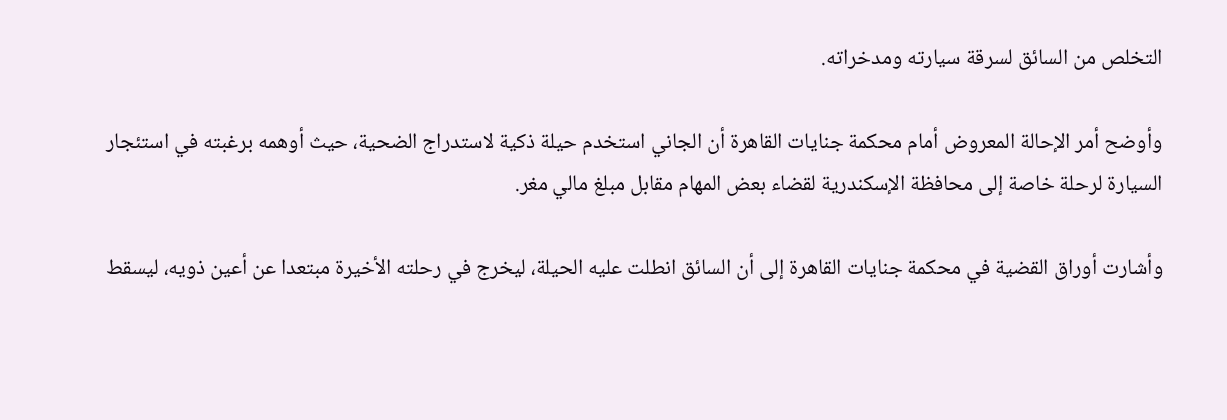التخلص من السائق لسرقة سيارته ومدخراته.

وأوضح أمر الإحالة المعروض أمام محكمة جنايات القاهرة أن الجاني استخدم حيلة ذكية لاستدراج الضحية، حيث أوهمه برغبته في استئجار السيارة لرحلة خاصة إلى محافظة الإسكندرية لقضاء بعض المهام مقابل مبلغ مالي مغر.

وأشارت أوراق القضية في محكمة جنايات القاهرة إلى أن السائق انطلت عليه الحيلة، ليخرج في رحلته الأخيرة مبتعدا عن أعين ذويه، ليسقط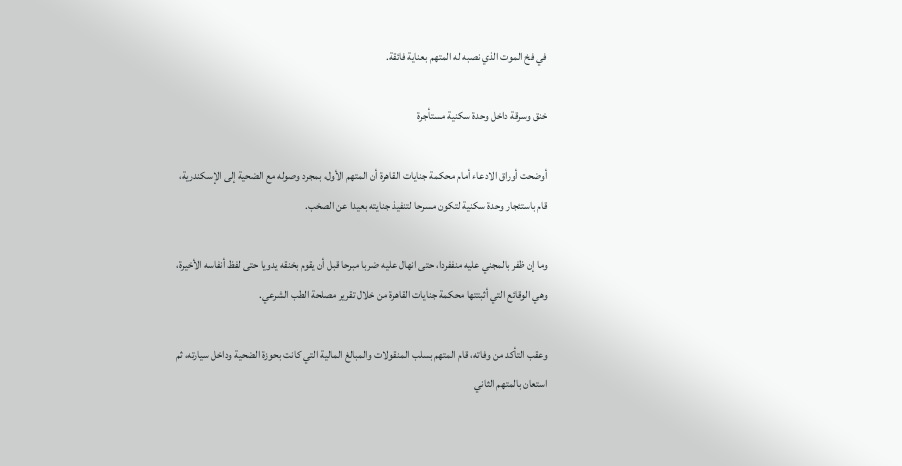في فخ الموت الذي نصبه له المتهم بعناية فائقة.

خنق وسرقة داخل وحدة سكنية مستأجرة

أوضحت أوراق الادعاء أمام محكمة جنايات القاهرة أن المتهم الأول، بمجرد وصوله مع الضحية إلى الإسكندرية، قام باستئجار وحدة سكنية لتكون مسرحا لتنفيذ جنايته بعيدا عن الصخب.

وما إن ظفر بالمجني عليه منففردا، حتى انهال عليه ضربا مبرحا قبل أن يقوم بخنقه يدويا حتى لفظ أنفاسه الأخيرة، وهي الوقائع التي أثبتتها محكمة جنايات القاهرة من خلال تقرير مصلحة الطب الشرعي.

وعقب التأكد من وفاته، قام المتهم بسلب المنقولات والمبالغ المالية التي كانت بحوزة الضحية وداخل سيارته، ثم استعان بالمتهم الثاني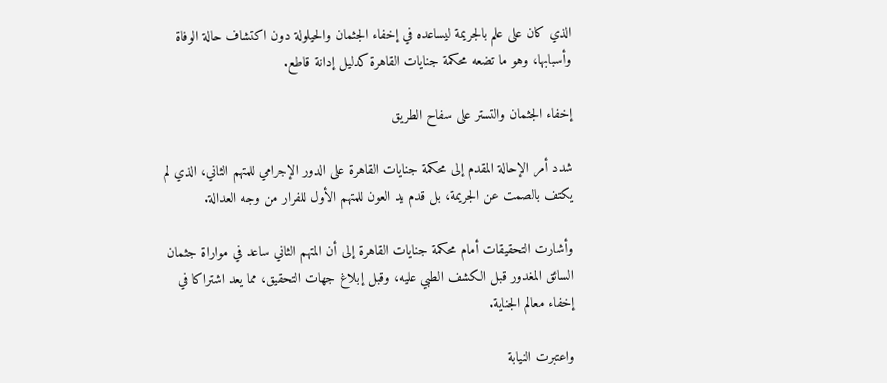الذي كان على علم بالجريمة ليساعده في إخفاء الجثمان والحيلولة دون اكتشاف حالة الوفاة وأسبابها، وهو ما تضعه محكمة جنايات القاهرة كدليل إدانة قاطع.

إخفاء الجثمان والتستر على سفاح الطريق

شدد أمر الإحالة المقدم إلى محكمة جنايات القاهرة على الدور الإجرامي للمتهم الثاني، الذي لم يكتف بالصمت عن الجريمة، بل قدم يد العون للمتهم الأول للفرار من وجه العدالة.

وأشارت التحقيقات أمام محكمة جنايات القاهرة إلى أن المتهم الثاني ساعد في مواراة جثمان السائق المغدور قبل الكشف الطبي عليه، وقبل إبلاغ جهات التحقيق، مما يعد اشتراكا في إخفاء معالم الجناية.

واعتبرت النيابة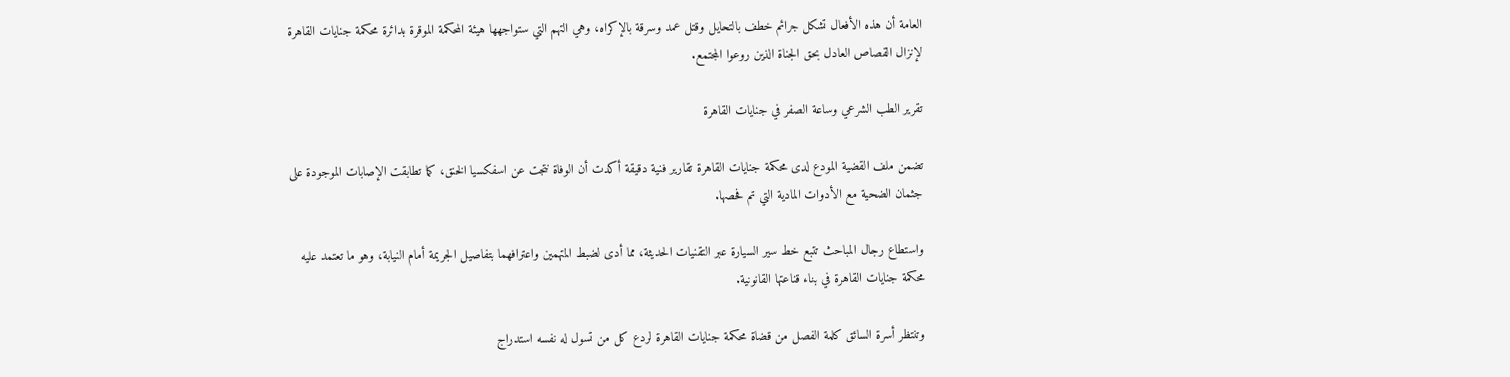العامة أن هذه الأفعال تشكل جرائم خطف بالتحايل وقتل عمد وسرقة بالإكراه، وهي التهم التي ستواجهها هيئة المحكمة الموقرة بدائرة محكمة جنايات القاهرة لإنزال القصاص العادل بحق الجناة الذين روعوا المجتمع.

تقرير الطب الشرعي وساعة الصفر في جنايات القاهرة

تضمن ملف القضية المودع لدى محكمة جنايات القاهرة تقارير فنية دقيقة أكدت أن الوفاة نتجت عن اسفكسيا الخنق، كما تطابقت الإصابات الموجودة على جثمان الضحية مع الأدوات المادية التي تم فحصها.

واستطاع رجال المباحث تتبع خط سير السيارة عبر التقنيات الحديثة، مما أدى لضبط المتهمين واعترافهما بتفاصيل الجريمة أمام النيابة، وهو ما تعتمد عليه محكمة جنايات القاهرة في بناء قناعتها القانونية.

وتنتظر أسرة السائق كلمة الفصل من قضاة محكمة جنايات القاهرة لردع كل من تسول له نفسه استدراج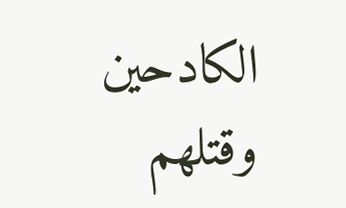الكادحين وقتلهم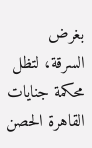بغرض السرقة، لتظل محكمة جنايات القاهرة الحصن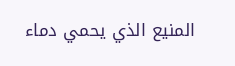المنيع الذي يحمي دماء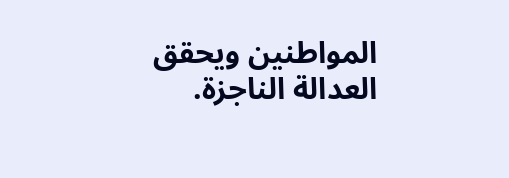المواطنين ويحقق العدالة الناجزة.